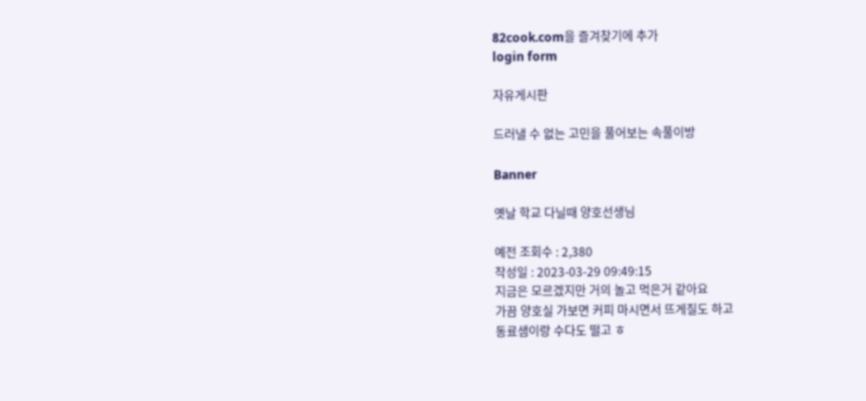82cook.com을 즐겨찾기에 추가
login form

자유게시판

드러낼 수 없는 고민을 풀어보는 속풀이방

Banner

옛날 학교 다닐때 양호선생님

예전 조회수 : 2,380
작성일 : 2023-03-29 09:49:15
지금은 모르겠지만 거의 놀고 먹은거 같아요
가끔 양호실 가보면 커피 마시면서 뜨게질도 하고
동료샘이랑 수다도 떨고 ㅎ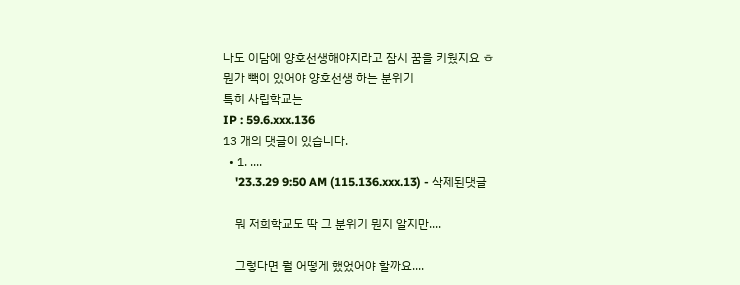나도 이담에 양호선생해야지라고 잠시 꿈을 키웠지요 ㅎ
뭔가 빽이 있어야 양호선생 하는 분위기
특히 사립학교는
IP : 59.6.xxx.136
13 개의 댓글이 있습니다.
  • 1. ....
    '23.3.29 9:50 AM (115.136.xxx.13) - 삭제된댓글

    뭐 저희학교도 딱 그 분위기 뭔지 알지만....

    그렇다면 뭘 어떻게 했었어야 할까요....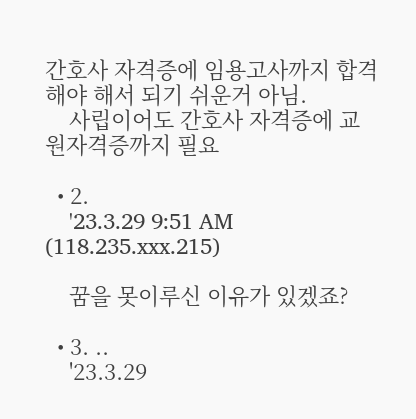간호사 자격증에 임용고사까지 합격해야 해서 되기 쉬운거 아님.
    사립이어도 간호사 자격증에 교원자격증까지 필요

  • 2.
    '23.3.29 9:51 AM (118.235.xxx.215)

    꿈을 못이루신 이유가 있겠죠?

  • 3. ..
    '23.3.29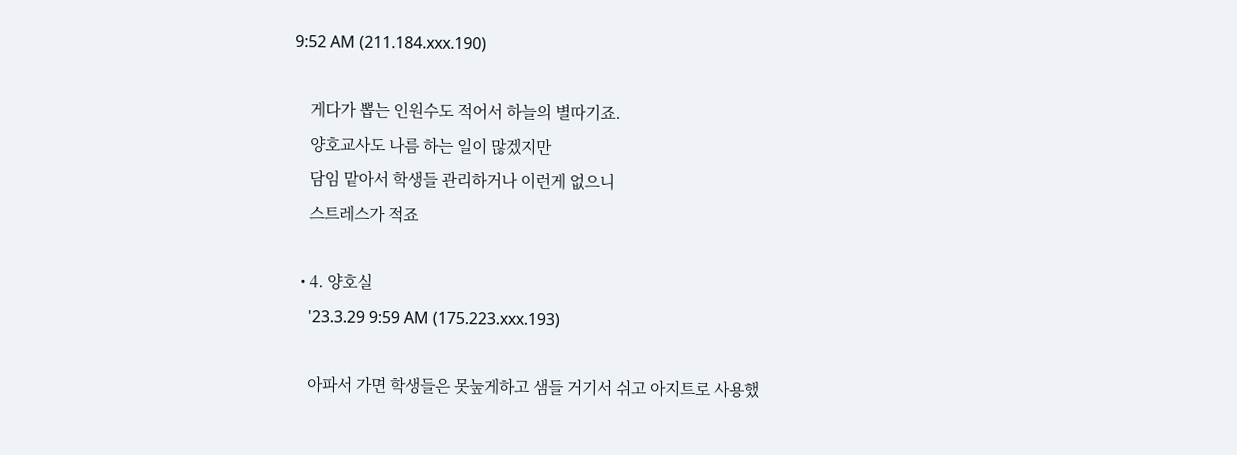9:52 AM (211.184.xxx.190)

    게다가 뽑는 인원수도 적어서 하늘의 별따기죠.
    양호교사도 나름 하는 일이 많겠지만
    담임 맡아서 학생들 관리하거나 이런게 없으니
    스트레스가 적죠

  • 4. 양호실
    '23.3.29 9:59 AM (175.223.xxx.193)

    아파서 가면 학생들은 못눞게하고 샘들 거기서 쉬고 아지트로 사용했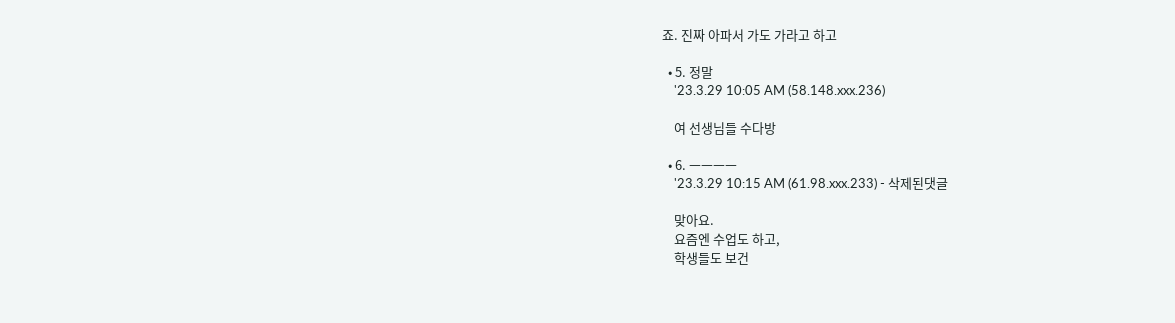죠. 진짜 아파서 가도 가라고 하고

  • 5. 정말
    '23.3.29 10:05 AM (58.148.xxx.236)

    여 선생님들 수다방

  • 6. ㅡㅡㅡㅡ
    '23.3.29 10:15 AM (61.98.xxx.233) - 삭제된댓글

    맞아요.
    요즘엔 수업도 하고,
    학생들도 보건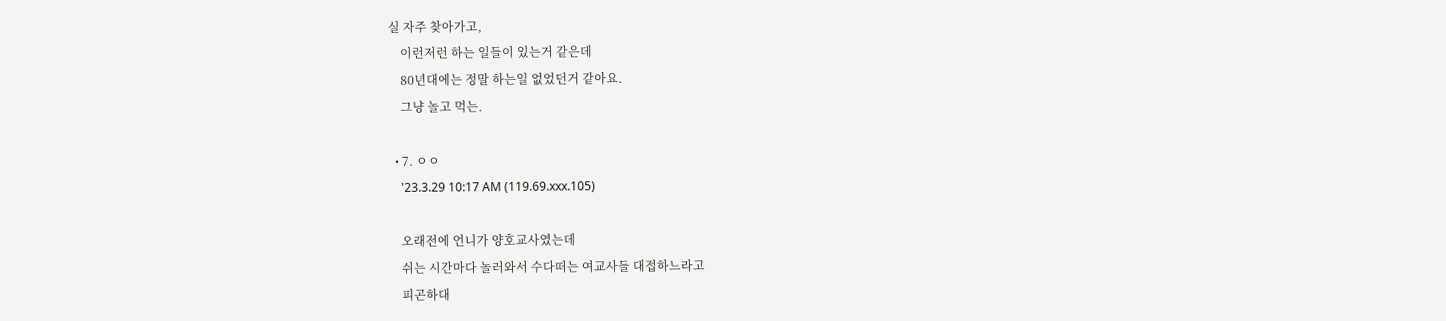실 자주 찾아가고,
    이런저런 하는 일들이 있는거 같은데
    80년대에는 정말 하는일 없었던거 같아요.
    그냥 놀고 먹는.

  • 7. ㅇㅇ
    '23.3.29 10:17 AM (119.69.xxx.105)

    오래전에 언니가 양호교사였는데
    쉬는 시간마다 놀러와서 수다떠는 여교사들 대접하느라고
    피곤하대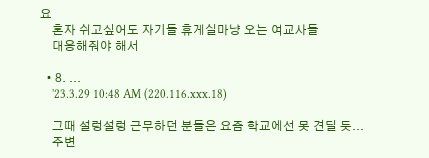요
    혼자 쉬고싶어도 자기들 휴게실마냥 오는 여교사들
    대응해줘야 해서

  • 8. ...
    '23.3.29 10:48 AM (220.116.xxx.18)

    그때 설렁설렁 근무하던 분들은 요즘 학교에선 못 견딜 듯...
    주변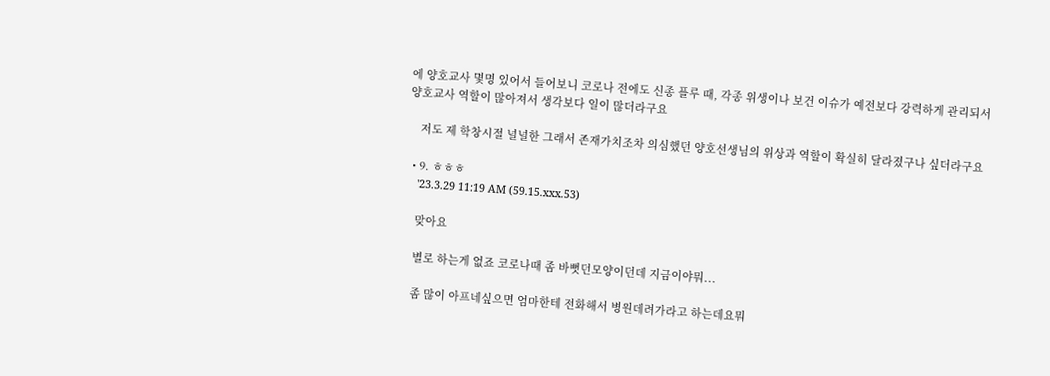에 양호교사 몇명 있어서 들어보니 코로나 전에도 신종 플루 때, 각종 위생이나 보건 이슈가 예전보다 강력하게 관리되서 양호교사 역할이 많아져서 생각보다 일이 많더라구요

    저도 제 학창시절 널널한 그래서 존재가치조차 의심했던 양호선생님의 위상과 역할이 확실히 달라졌구나 싶더라구요

  • 9. ㅎㅎㅎ
    '23.3.29 11:19 AM (59.15.xxx.53)

    맞아요

    별로 하는게 없죠 코로나때 좀 바뻣던모양이던데 지금이야뭐...

    좀 많이 아프네싶으면 엄마한테 전화해서 병원데려가라고 하는데요뭐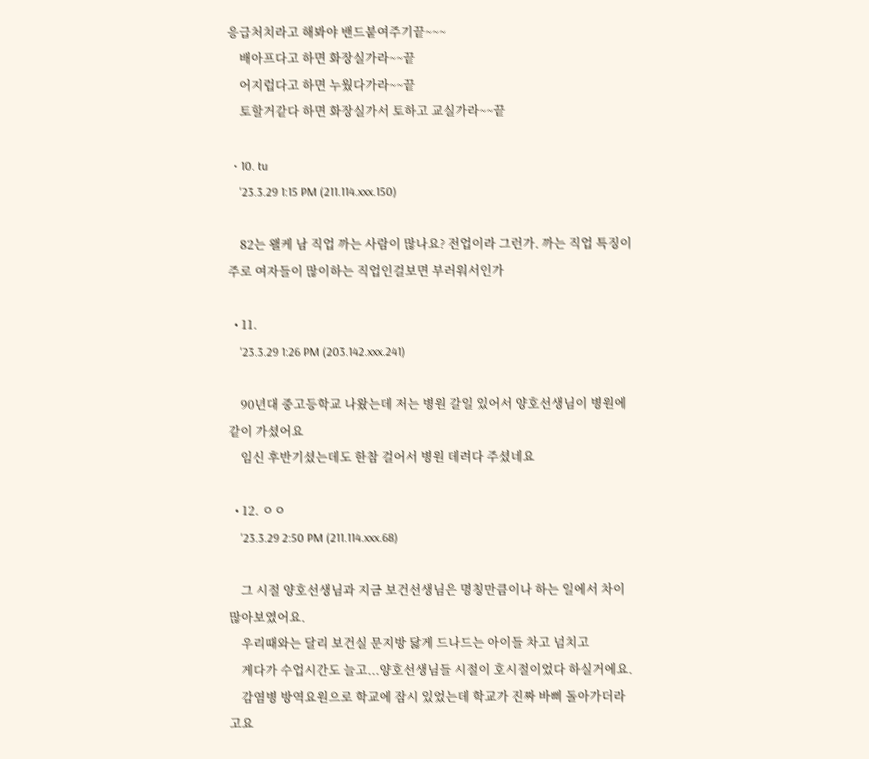응급처치라고 해봐야 밴드붙여주기끝~~~
    배아프다고 하면 화장실가라~~끝
    어지럽다고 하면 누웠다가라~~끝
    토할거같다 하면 화장실가서 토하고 교실가라~~끝

  • 10. tu
    '23.3.29 1:15 PM (211.114.xxx.150)

    82는 왤케 남 직업 까는 사람이 많나요? 전업이라 그런가. 까는 직업 특징이 주로 여자들이 많이하는 직업인걸보면 부러워서인가

  • 11.
    '23.3.29 1:26 PM (203.142.xxx.241)

    90년대 중고등학교 나왔는데 저는 병원 갈일 있어서 양호선생님이 병원에 같이 가셨어요
    임신 후반기셨는데도 한참 걸어서 병원 데려다 주셨네요

  • 12. ㅇㅇ
    '23.3.29 2:50 PM (211.114.xxx.68)

    그 시절 양호선생님과 지금 보건선생님은 명칭만큼이나 하는 일에서 차이 많아보였어요.
    우리때와는 달리 보건실 문지방 닳게 드나드는 아이들 차고 넘치고
    게다가 수업시간도 늘고...양호선생님들 시절이 호시절이었다 하실거에요.
    감염병 방역요원으로 학교에 잠시 있었는데 학교가 진짜 바삐 돌아가더라고요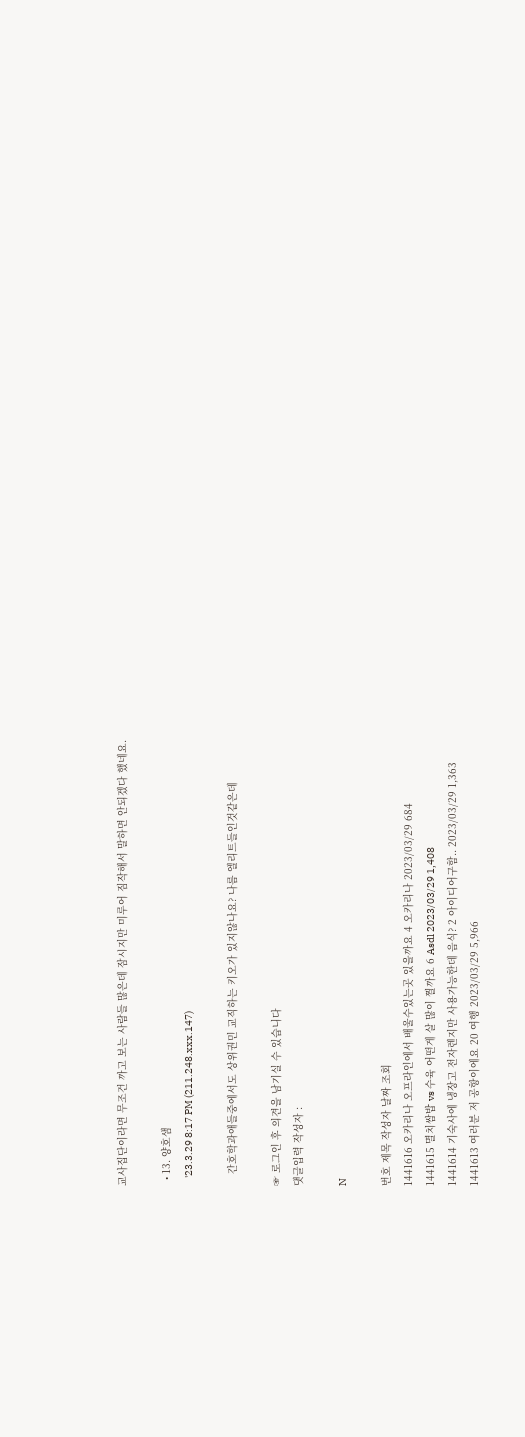교사집단이라면 무조건 까고 보는 사람들 많은데 잠시지만 미루어 짐작해서 말하면 안되겠다 했네요.

  • 13. 양호샘
    '23.3.29 8:17 PM (211.248.xxx.147)

    간호학과애들중에서도 상위권민 교직하는 키오가 있지않나요? 나름 엘리트들인것같은데

☞ 로그인 후 의견을 남기실 수 있습니다
댓글입력 작성자 :

N

번호 제목 작성자 날짜 조회
1441616 오카리나 오프라인에서 배울수있는곳 있을까요 4 오카리나 2023/03/29 684
1441615 멸치쌈밥 vs 수육 어떤게 살 많이 찔까요 6 Asdl 2023/03/29 1,408
1441614 기숙사에 냉장고 전자렌지만 사용가능한데 음식? 2 아이디어구함.. 2023/03/29 1,363
1441613 여러분 저 공항이에요 20 여행 2023/03/29 5,966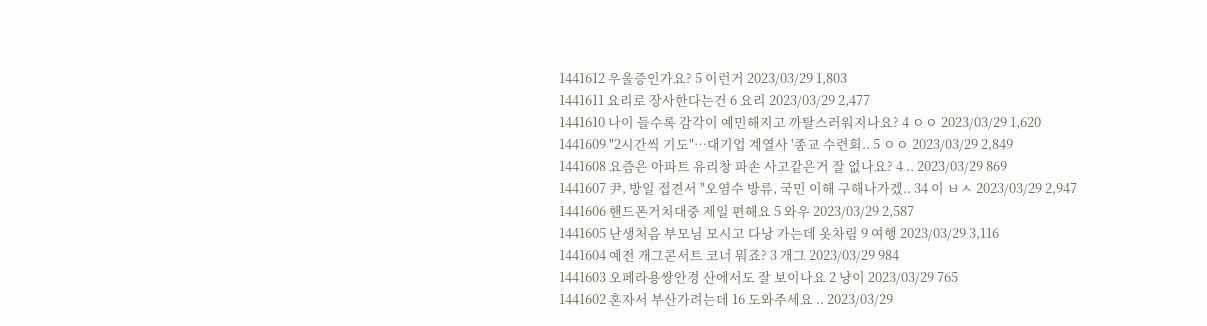1441612 우울증인가요? 5 이런거 2023/03/29 1,803
1441611 요리로 장사한다는건 6 요리 2023/03/29 2,477
1441610 나이 들수록 감각이 예민해지고 까탈스러워지나요? 4 ㅇㅇ 2023/03/29 1,620
1441609 "2시간씩 기도"…대기업 계열사 '종교 수련회.. 5 ㅇㅇ 2023/03/29 2,849
1441608 요즘은 아파트 유리창 파손 사고같은거 잘 없나요? 4 .. 2023/03/29 869
1441607 尹, 방일 접견서 "오염수 방류, 국민 이해 구해나가겠.. 34 이 ㅂㅅ 2023/03/29 2,947
1441606 핸드폰거치대중 제일 편해요 5 와우 2023/03/29 2,587
1441605 난생처음 부모님 모시고 다낭 가는데 옷차림 9 여행 2023/03/29 3,116
1441604 예전 개그콘서트 코너 뭐죠? 3 개그 2023/03/29 984
1441603 오페라용쌍안경 산에서도 잘 보이나요 2 냥이 2023/03/29 765
1441602 혼자서 부산가려는데 16 도와주세요 .. 2023/03/29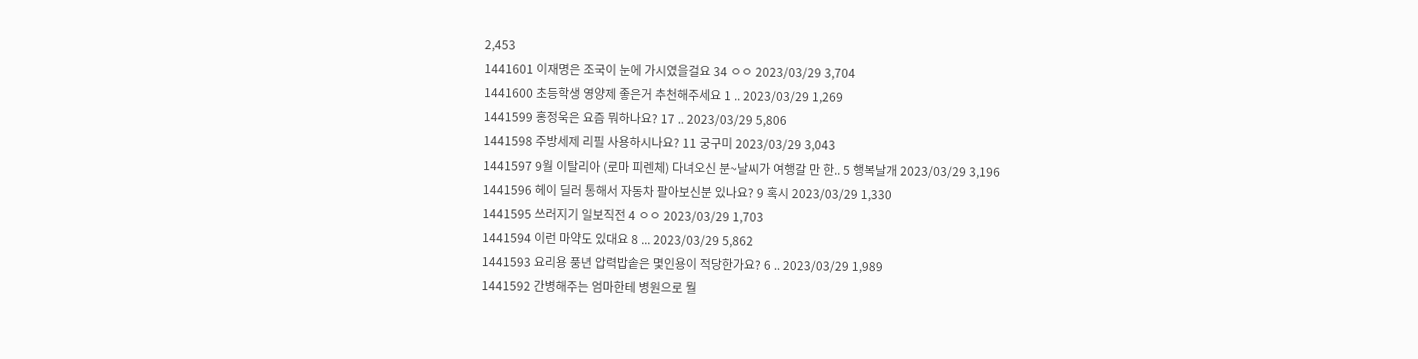2,453
1441601 이재명은 조국이 눈에 가시였을걸요 34 ㅇㅇ 2023/03/29 3,704
1441600 초등학생 영양제 좋은거 추천해주세요 1 .. 2023/03/29 1,269
1441599 홍정욱은 요즘 뭐하나요? 17 .. 2023/03/29 5,806
1441598 주방세제 리필 사용하시나요? 11 궁구미 2023/03/29 3,043
1441597 9월 이탈리아 (로마 피렌체) 다녀오신 분~날씨가 여행갈 만 한.. 5 행복날개 2023/03/29 3,196
1441596 헤이 딜러 통해서 자동차 팔아보신분 있나요? 9 혹시 2023/03/29 1,330
1441595 쓰러지기 일보직전 4 ㅇㅇ 2023/03/29 1,703
1441594 이런 마약도 있대요 8 ... 2023/03/29 5,862
1441593 요리용 풍년 압력밥솥은 몇인용이 적당한가요? 6 .. 2023/03/29 1,989
1441592 간병해주는 엄마한테 병원으로 뭘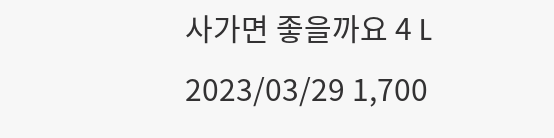사가면 좋을까요 4 L 2023/03/29 1,700